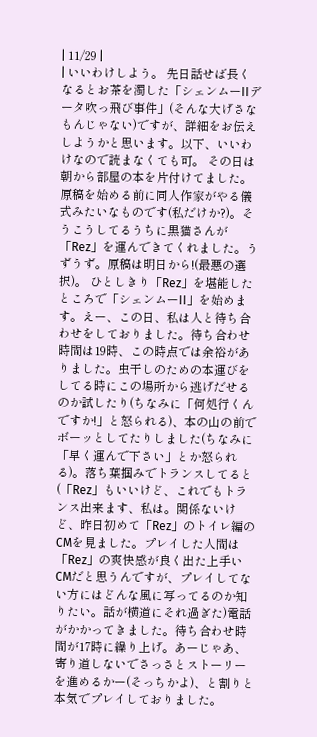| 11/29 |
| いいわけしよう。 先日話せば長くなるとお茶を濁した「シェンムーIIデータ吹っ飛び事件」(そんな大げさなもんじゃない)ですが、詳細をお伝えしようかと思います。以下、いいわけなので読まなくても可。 その日は朝から部屋の本を片付けてました。原稿を始める前に同人作家がやる儀式みたいなものです(私だけか?)。そうこうしてるうちに黒猫さんが「Rez」を運んできてくれました。うずうず。原稿は明日から!(最悪の選択)。 ひとしきり「Rez」を堪能したところで「シェンムーII」を始めます。えー、この日、私は人と待ち合わせをしておりました。待ち合わせ時間は19時、この時点では余裕がありました。虫干しのための本運びをしてる時にこの場所から逃げだせるのか試したり(ちなみに「何処行くんですか!」と怒られる)、本の山の前でボーッとしてたりしました(ちなみに「早く運んで下さい」とか怒られる)。落ち葉掴みでトランスしてると(「Rez」もいいけど、これでもトランス出来ます、私は。関係ないけど、昨日初めて「Rez」のトイレ編のCMを見ました。プレイした人間は「Rez」の爽快感が良く出た上手いCMだと思うんですが、プレイしてない方にはどんな風に写ってるのか知りたい。話が横道にそれ過ぎた)電話がかかってきました。待ち合わせ時間が17時に繰り上げ。あーじゃあ、寄り道しないでさっさとストーリーを進めるかー(そっちかよ)、と割りと本気でプレイしておりました。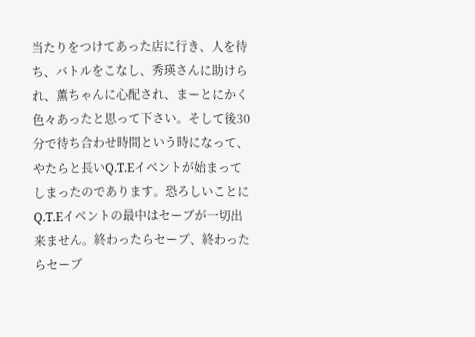当たりをつけてあった店に行き、人を待ち、バトルをこなし、秀瑛さんに助けられ、薫ちゃんに心配され、まーとにかく色々あったと思って下さい。そして後30分で待ち合わせ時間という時になって、やたらと長いQ.T.Eイベントが始まってしまったのであります。恐ろしいことにQ.T.Eイベントの最中はセーブが一切出来ません。終わったらセーブ、終わったらセーブ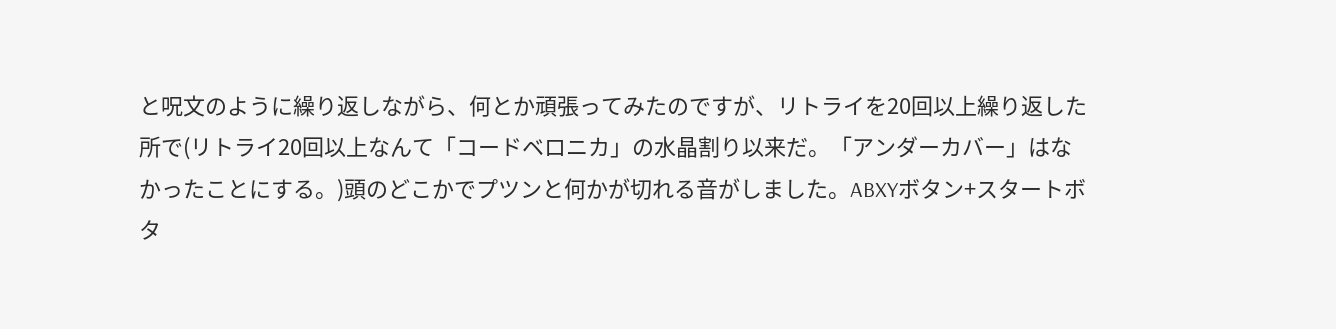と呪文のように繰り返しながら、何とか頑張ってみたのですが、リトライを20回以上繰り返した所で(リトライ20回以上なんて「コードベロニカ」の水晶割り以来だ。「アンダーカバー」はなかったことにする。)頭のどこかでプツンと何かが切れる音がしました。ABXYボタン+スタートボタ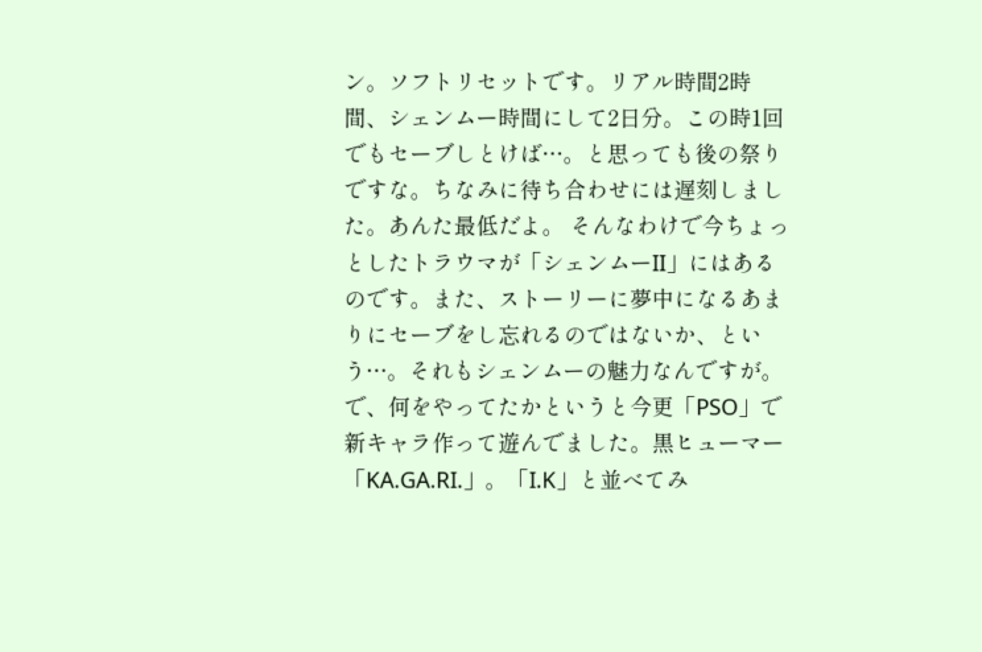ン。ソフトリセットです。リアル時間2時間、シェンムー時間にして2日分。この時1回でもセーブしとけば…。と思っても後の祭りですな。ちなみに待ち合わせには遅刻しました。あんた最低だよ。 そんなわけで今ちょっとしたトラウマが「シェンムーII」にはあるのです。また、ストーリーに夢中になるあまりにセーブをし忘れるのではないか、という…。それもシェンムーの魅力なんですが。 で、何をやってたかというと今更「PSO」で新キャラ作って遊んでました。黒ヒューマー「KA.GA.RI.」。「I.K」と並べてみ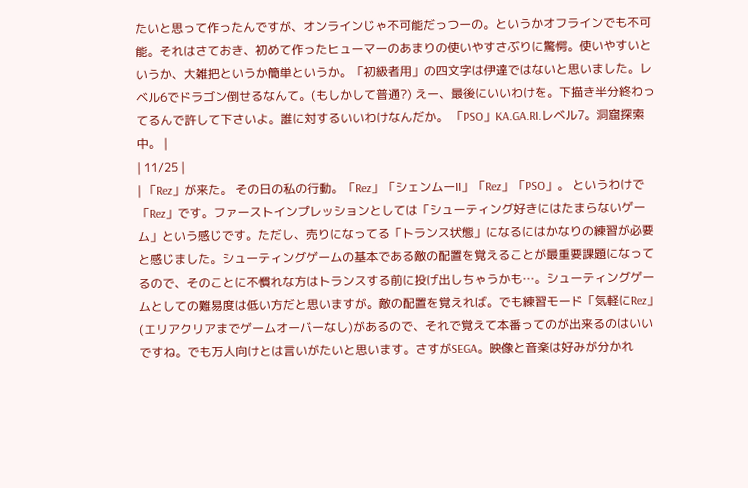たいと思って作ったんですが、オンラインじゃ不可能だっつーの。というかオフラインでも不可能。それはさておき、初めて作ったヒューマーのあまりの使いやすさぶりに驚愕。使いやすいというか、大雑把というか簡単というか。「初級者用」の四文字は伊達ではないと思いました。レベル6でドラゴン倒せるなんて。(もしかして普通?) えー、最後にいいわけを。下描き半分終わってるんで許して下さいよ。誰に対するいいわけなんだか。 「PSO」KA.GA.RI.レベル7。洞窟探索中。 |
| 11/25 |
| 「Rez」が来た。 その日の私の行動。「Rez」「シェンムーII」「Rez」「PSO」。 というわけで「Rez」です。ファーストインプレッションとしては「シューティング好きにはたまらないゲーム」という感じです。ただし、売りになってる「トランス状態」になるにはかなりの練習が必要と感じました。シューティングゲームの基本である敵の配置を覚えることが最重要課題になってるので、そのことに不慣れな方はトランスする前に投げ出しちゃうかも…。シューティングゲームとしての難易度は低い方だと思いますが。敵の配置を覚えれば。でも練習モード「気軽にRez」(エリアクリアまでゲームオーバーなし)があるので、それで覚えて本番ってのが出来るのはいいですね。でも万人向けとは言いがたいと思います。さすがSEGA。映像と音楽は好みが分かれ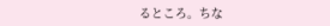るところ。ちな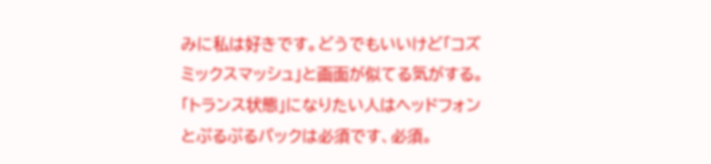みに私は好きです。どうでもいいけど「コズミックスマッシュ」と画面が似てる気がする。「トランス状態」になりたい人はヘッドフォンとぷるぷるパックは必須です、必須。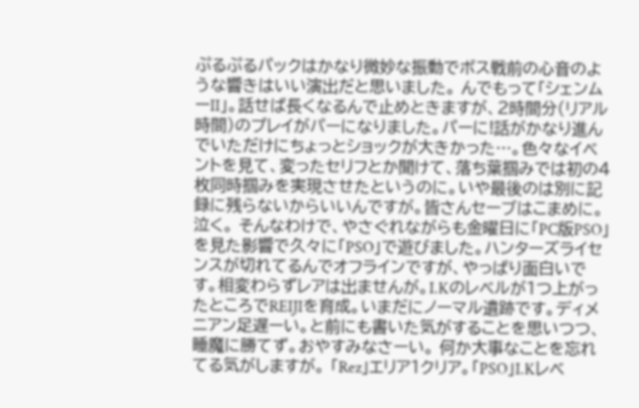ぷるぷるパックはかなり微妙な振動でボス戦前の心音のような響きはいい演出だと思いました。 んでもって「シェンムーII」。話せば長くなるんで止めときますが、2時間分(リアル時間)のプレイがパーになりました。パーに!話がかなり進んでいただけにちょっとショックが大きかった…。色々なイベントを見て、変ったセリフとか聞けて、落ち葉掴みでは初の4枚同時掴みを実現させたというのに。いや最後のは別に記録に残らないからいいんですが。皆さんセーブはこまめに。泣く。 そんなわけで、やさぐれながらも金曜日に「PC版PSO」を見た影響で久々に「PSO」で遊びました。ハンターズライセンスが切れてるんでオフラインですが、やっぱり面白いです。相変わらずレアは出ませんが。I.Kのレベルが1つ上がったところでREIJIを育成。いまだにノーマル遺跡です。ディメニアン足遅ーい。と前にも書いた気がすることを思いつつ、睡魔に勝てず。おやすみなさーい。 何か大事なことを忘れてる気がしますが。 「Rez」エリア1クリア。「PSO」I.Kレベ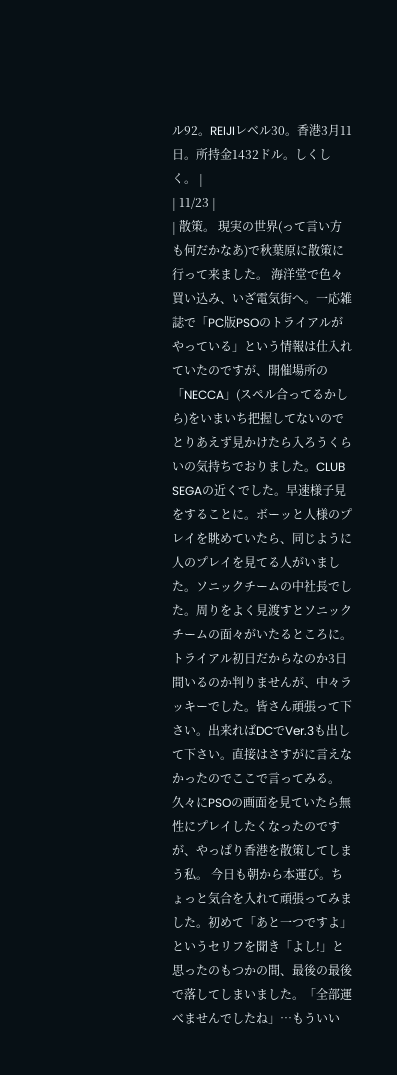ル92。REIJIレベル30。香港3月11日。所持金1432ドル。しくしく。 |
| 11/23 |
| 散策。 現実の世界(って言い方も何だかなあ)で秋葉原に散策に行って来ました。 海洋堂で色々買い込み、いざ電気街へ。一応雑誌で「PC版PSOのトライアルがやっている」という情報は仕入れていたのですが、開催場所の「NECCA」(スペル合ってるかしら)をいまいち把握してないのでとりあえず見かけたら入ろうくらいの気持ちでおりました。CLUB SEGAの近くでした。早速様子見をすることに。ボーッと人様のプレイを眺めていたら、同じように人のプレイを見てる人がいました。ソニックチームの中社長でした。周りをよく見渡すとソニックチームの面々がいたるところに。トライアル初日だからなのか3日間いるのか判りませんが、中々ラッキーでした。皆さん頑張って下さい。出来ればDCでVer.3も出して下さい。直接はさすがに言えなかったのでここで言ってみる。 久々にPSOの画面を見ていたら無性にプレイしたくなったのですが、やっぱり香港を散策してしまう私。 今日も朝から本運び。ちょっと気合を入れて頑張ってみました。初めて「あと一つですよ」というセリフを聞き「よし!」と思ったのもつかの間、最後の最後で落してしまいました。「全部運べませんでしたね」…もういい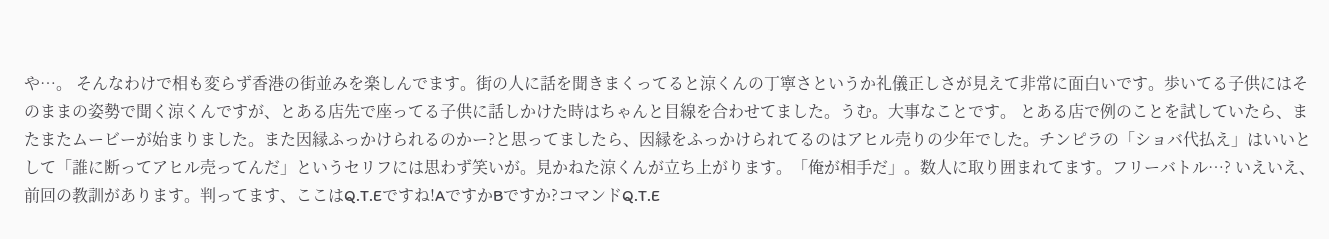や…。 そんなわけで相も変らず香港の街並みを楽しんでます。街の人に話を聞きまくってると涼くんの丁寧さというか礼儀正しさが見えて非常に面白いです。歩いてる子供にはそのままの姿勢で聞く涼くんですが、とある店先で座ってる子供に話しかけた時はちゃんと目線を合わせてました。うむ。大事なことです。 とある店で例のことを試していたら、またまたムービーが始まりました。また因縁ふっかけられるのかー?と思ってましたら、因縁をふっかけられてるのはアヒル売りの少年でした。チンピラの「ショバ代払え」はいいとして「誰に断ってアヒル売ってんだ」というセリフには思わず笑いが。見かねた涼くんが立ち上がります。「俺が相手だ」。数人に取り囲まれてます。フリーバトル…? いえいえ、前回の教訓があります。判ってます、ここはQ.T.Eですね!AですかBですか?コマンドQ.T.E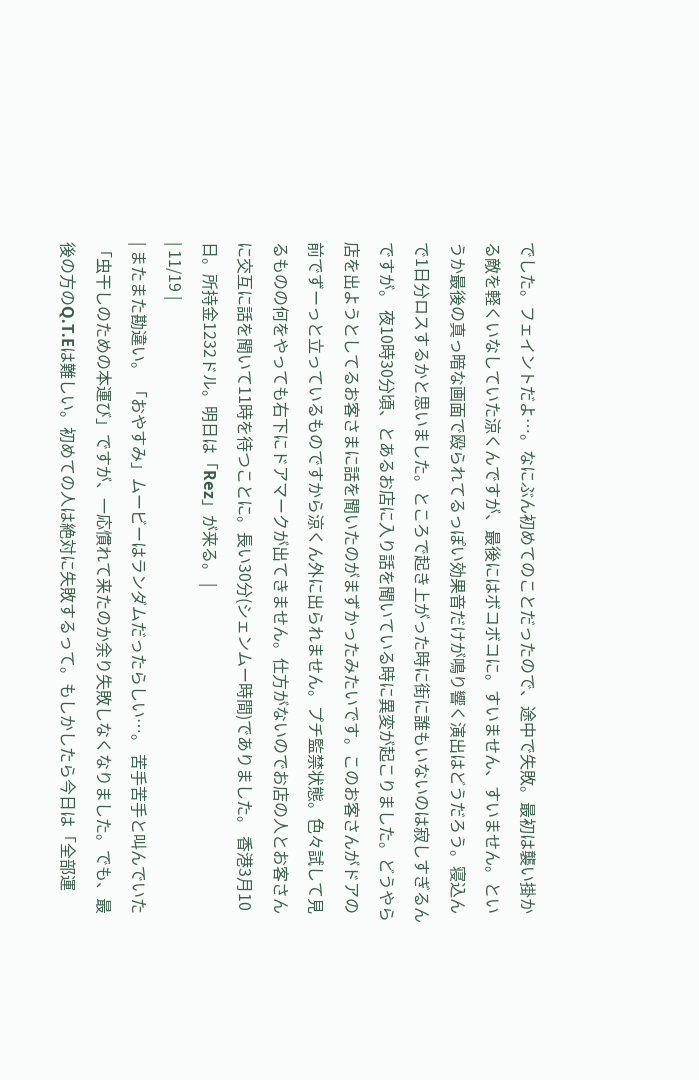でした。フェイントだよ…。なにぶん初めてのことだったので、途中で失敗。最初は襲い掛かる敵を軽くいなしていた涼くんですが、最後にはボコボコに。すいません、すいません。というか最後の真っ暗な画面で殴られてるっぽい効果音だけが鳴り響く演出はどうだろう。寝込んで1日分ロスするかと思いました。ところで起き上がった時に街に誰もいないのは寂しすぎるんですが。 夜10時30分頃、とあるお店に入り話を聞いている時に異変が起こりました。どうやら店を出ようとしてるお客さまに話を聞いたのがまずかったみたいです。このお客さんがドアの前でずーっと立っているものですから涼くん外に出られません。プチ監禁状態。色々試して見るものの何をやっても右下にドアマークが出てきません。仕方がないのでお店の人とお客さんに交互に話を聞いて11時を待つことに。長い30分(シェンムー時間)でありました。 香港3月10日。所持金1232ドル。明日は「Rez」が来る。 |
| 11/19 |
| またまた勘違い。 「おやすみ」ムービーはランダムだったらしい…。 苦手苦手と叫んでいた「虫干しのための本運び」ですが、一応慣れて来たのか余り失敗しなくなりました。でも、最後の方のQ.T.Eは難しい。初めての人は絶対に失敗するって。もしかしたら今日は「全部運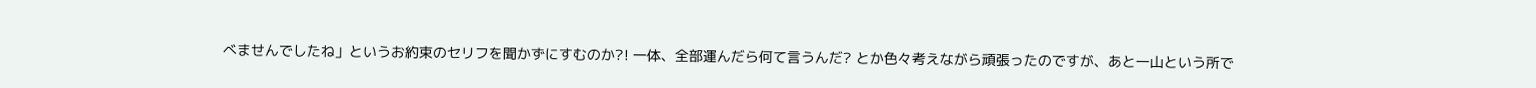べませんでしたね」というお約束のセリフを聞かずにすむのか?! 一体、全部運んだら何て言うんだ? とか色々考えながら頑張ったのですが、あと一山という所で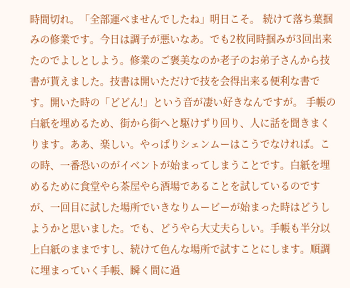時間切れ。「全部運べませんでしたね」明日こそ。 続けて落ち葉掴みの修業です。今日は調子が悪いなあ。でも2枚同時掴みが3回出来たのでよしとしよう。修業のご褒美なのか老子のお弟子さんから技書が貰えました。技書は開いただけで技を会得出来る便利な書です。開いた時の「どどん!」という音が凄い好きなんですが。 手帳の白紙を埋めるため、街から街へと駆けずり回り、人に話を聞きまくります。ああ、楽しい。やっぱりシェンムーはこうでなければ。この時、一番恐いのがイベントが始まってしまうことです。白紙を埋めるために食堂やら茶屋やら酒場であることを試しているのですが、一回目に試した場所でいきなりムービーが始まった時はどうしようかと思いました。でも、どうやら大丈夫らしい。手帳も半分以上白紙のままですし、続けて色んな場所で試すことにします。順調に埋まっていく手帳、瞬く間に過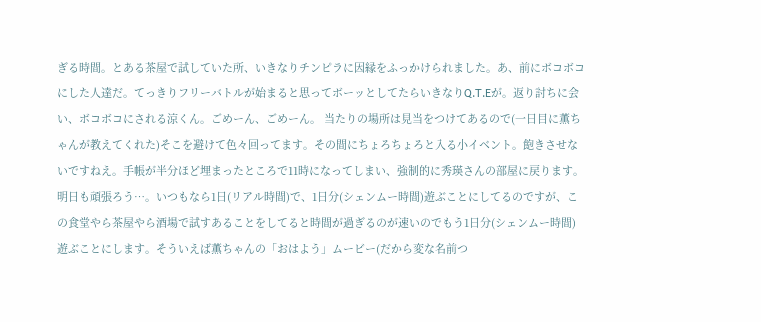ぎる時間。とある茶屋で試していた所、いきなりチンピラに因縁をふっかけられました。あ、前にボコボコにした人達だ。てっきりフリーバトルが始まると思ってボーッとしてたらいきなりQ.T.Eが。返り討ちに会い、ボコボコにされる涼くん。ごめーん、ごめーん。 当たりの場所は見当をつけてあるので(一日目に薫ちゃんが教えてくれた)そこを避けて色々回ってます。その間にちょろちょろと入る小イベント。飽きさせないですねえ。手帳が半分ほど埋まったところで11時になってしまい、強制的に秀瑛さんの部屋に戻ります。明日も頑張ろう…。いつもなら1日(リアル時間)で、1日分(シェンムー時間)遊ぶことにしてるのですが、この食堂やら茶屋やら酒場で試すあることをしてると時間が過ぎるのが速いのでもう1日分(シェンムー時間)遊ぶことにします。そういえば薫ちゃんの「おはよう」ムービー(だから変な名前つ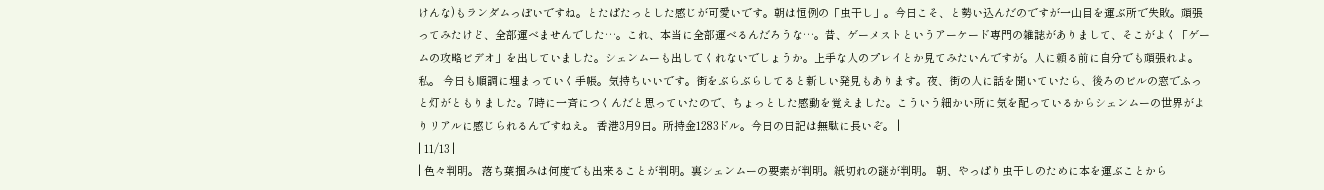けんな)もランダムっぽいですね。とたぱたっとした感じが可愛いです。朝は恒例の「虫干し」。今日こそ、と勢い込んだのですが一山目を運ぶ所で失敗。頑張ってみたけど、全部運べませんでした…。これ、本当に全部運べるんだろうな…。昔、ゲーメストというアーケード専門の雑誌がありまして、そこがよく「ゲームの攻略ビデオ」を出していました。シェンムーも出してくれないでしょうか。上手な人のプレイとか見てみたいんですが。人に頼る前に自分でも頑張れよ。私。 今日も順調に埋まっていく手帳。気持ちいいです。街をぶらぶらしてると新しい発見もあります。夜、街の人に話を聞いていたら、後ろのビルの窓でふっと灯がともりました。7時に一斉につくんだと思っていたので、ちょっとした感動を覚えました。こういう細かい所に気を配っているからシェンムーの世界がよりリアルに感じられるんですねえ。 香港3月9日。所持金1283ドル。今日の日記は無駄に長いぞ。 |
| 11/13 |
| 色々判明。 落ち葉掴みは何度でも出来ることが判明。裏シェンムーの要素が判明。紙切れの謎が判明。 朝、やっぱり虫干しのために本を運ぶことから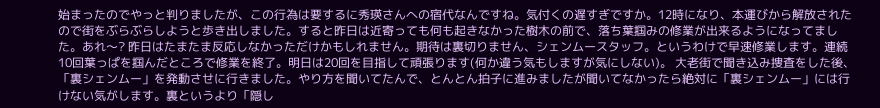始まったのでやっと判りましたが、この行為は要するに秀瑛さんへの宿代なんですね。気付くの遅すぎですか。12時になり、本運びから解放されたので街をぶらぶらしようと歩き出しました。すると昨日は近寄っても何も起きなかった樹木の前で、落ち葉掴みの修業が出来るようになってました。あれ〜? 昨日はたまたま反応しなかっただけかもしれません。期待は裏切りません、シェンムースタッフ。というわけで早速修業します。連続10回葉っぱを掴んだところで修業を終了。明日は20回を目指して頑張ります(何か違う気もしますが気にしない)。 大老街で聞き込み捜査をした後、「裏シェンムー」を発動させに行きました。やり方を聞いてたんで、とんとん拍子に進みましたが聞いてなかったら絶対に「裏シェンムー」には行けない気がします。裏というより「隠し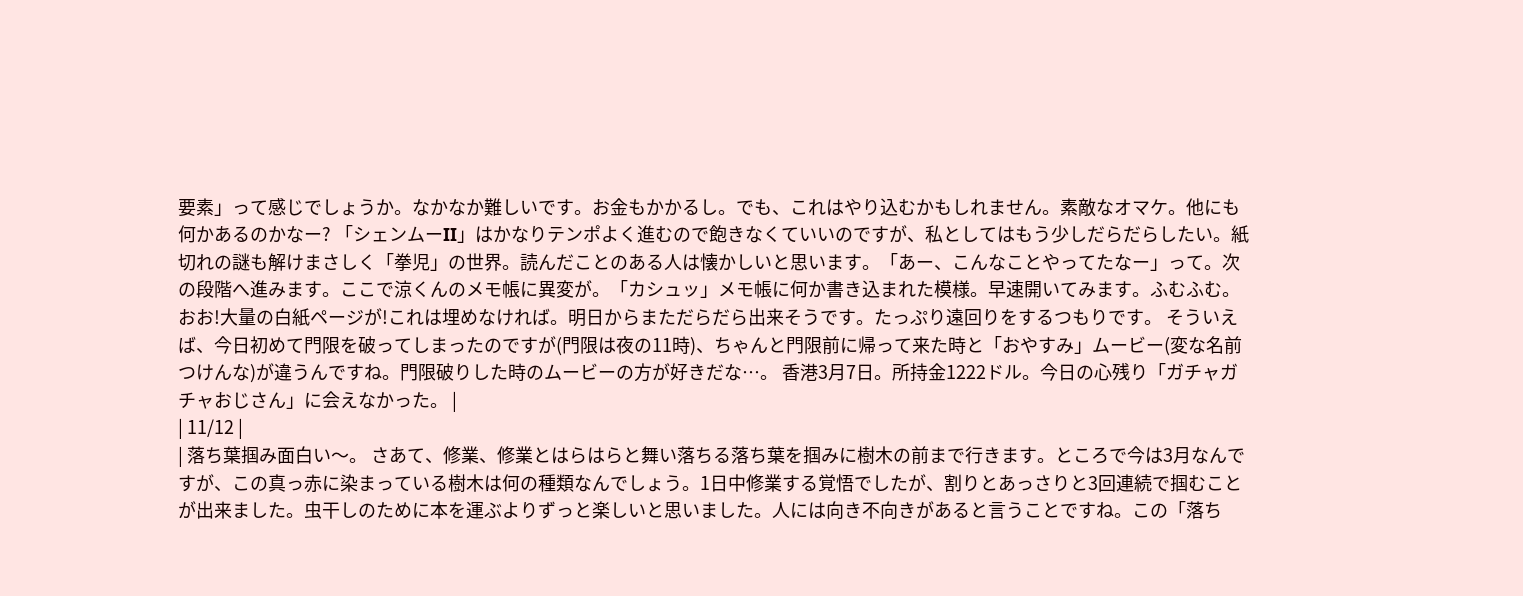要素」って感じでしょうか。なかなか難しいです。お金もかかるし。でも、これはやり込むかもしれません。素敵なオマケ。他にも何かあるのかなー? 「シェンムーII」はかなりテンポよく進むので飽きなくていいのですが、私としてはもう少しだらだらしたい。紙切れの謎も解けまさしく「拳児」の世界。読んだことのある人は懐かしいと思います。「あー、こんなことやってたなー」って。次の段階へ進みます。ここで涼くんのメモ帳に異変が。「カシュッ」メモ帳に何か書き込まれた模様。早速開いてみます。ふむふむ。おお!大量の白紙ページが!これは埋めなければ。明日からまただらだら出来そうです。たっぷり遠回りをするつもりです。 そういえば、今日初めて門限を破ってしまったのですが(門限は夜の11時)、ちゃんと門限前に帰って来た時と「おやすみ」ムービー(変な名前つけんな)が違うんですね。門限破りした時のムービーの方が好きだな…。 香港3月7日。所持金1222ドル。今日の心残り「ガチャガチャおじさん」に会えなかった。 |
| 11/12 |
| 落ち葉掴み面白い〜。 さあて、修業、修業とはらはらと舞い落ちる落ち葉を掴みに樹木の前まで行きます。ところで今は3月なんですが、この真っ赤に染まっている樹木は何の種類なんでしょう。1日中修業する覚悟でしたが、割りとあっさりと3回連続で掴むことが出来ました。虫干しのために本を運ぶよりずっと楽しいと思いました。人には向き不向きがあると言うことですね。この「落ち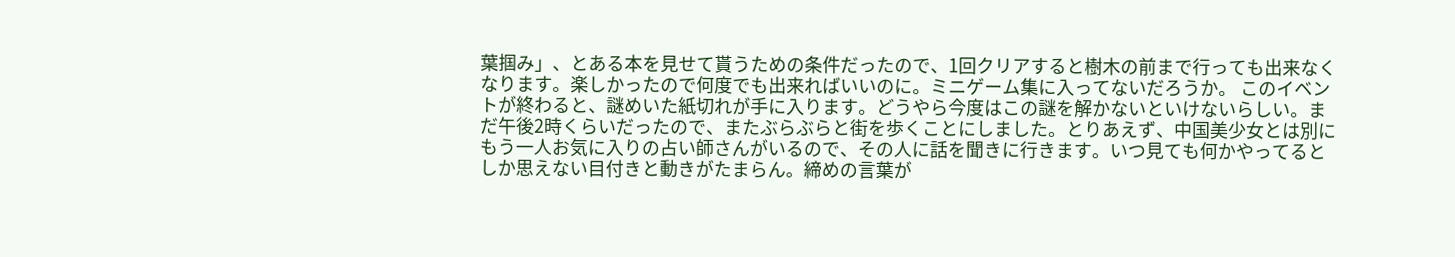葉掴み」、とある本を見せて貰うための条件だったので、1回クリアすると樹木の前まで行っても出来なくなります。楽しかったので何度でも出来ればいいのに。ミニゲーム集に入ってないだろうか。 このイベントが終わると、謎めいた紙切れが手に入ります。どうやら今度はこの謎を解かないといけないらしい。まだ午後2時くらいだったので、またぶらぶらと街を歩くことにしました。とりあえず、中国美少女とは別にもう一人お気に入りの占い師さんがいるので、その人に話を聞きに行きます。いつ見ても何かやってるとしか思えない目付きと動きがたまらん。締めの言葉が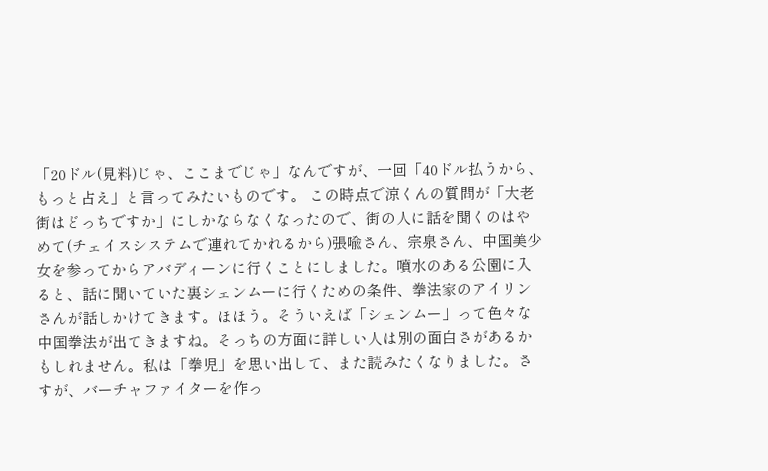「20ドル(見料)じゃ、ここまでじゃ」なんですが、一回「40ドル払うから、もっと占え」と言ってみたいものです。 この時点で涼くんの質問が「大老街はどっちですか」にしかならなくなったので、街の人に話を聞くのはやめて(チェイスシステムで連れてかれるから)張喩さん、宗泉さん、中国美少女を参ってからアバディーンに行くことにしました。噴水のある公園に入ると、話に聞いていた裏シェンムーに行くための条件、拳法家のアイリンさんが話しかけてきます。ほほう。そういえば「シェンムー」って色々な中国拳法が出てきますね。そっちの方面に詳しい人は別の面白さがあるかもしれません。私は「拳児」を思い出して、また読みたくなりました。さすが、バーチャファイターを作っ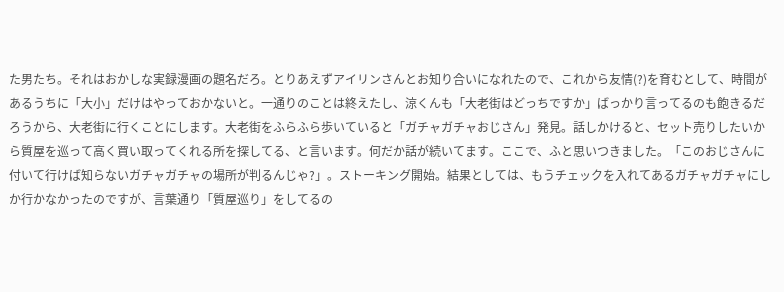た男たち。それはおかしな実録漫画の題名だろ。とりあえずアイリンさんとお知り合いになれたので、これから友情(?)を育むとして、時間があるうちに「大小」だけはやっておかないと。一通りのことは終えたし、涼くんも「大老街はどっちですか」ばっかり言ってるのも飽きるだろうから、大老街に行くことにします。大老街をふらふら歩いていると「ガチャガチャおじさん」発見。話しかけると、セット売りしたいから質屋を巡って高く買い取ってくれる所を探してる、と言います。何だか話が続いてます。ここで、ふと思いつきました。「このおじさんに付いて行けば知らないガチャガチャの場所が判るんじゃ?」。ストーキング開始。結果としては、もうチェックを入れてあるガチャガチャにしか行かなかったのですが、言葉通り「質屋巡り」をしてるの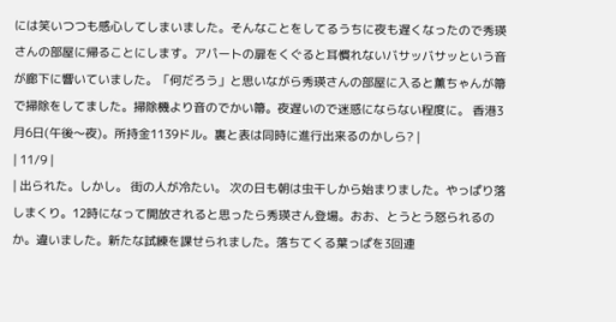には笑いつつも感心してしまいました。そんなことをしてるうちに夜も遅くなったので秀瑛さんの部屋に帰ることにします。アパートの扉をくぐると耳慣れないバサッバサッという音が廊下に響いていました。「何だろう」と思いながら秀瑛さんの部屋に入ると薫ちゃんが箒で掃除をしてました。掃除機より音のでかい箒。夜遅いので迷惑にならない程度に。 香港3月6日(午後〜夜)。所持金1139ドル。裏と表は同時に進行出来るのかしら? |
| 11/9 |
| 出られた。しかし。 街の人が冷たい。 次の日も朝は虫干しから始まりました。やっぱり落しまくり。12時になって開放されると思ったら秀瑛さん登場。おお、とうとう怒られるのか。違いました。新たな試練を課せられました。落ちてくる葉っぱを3回連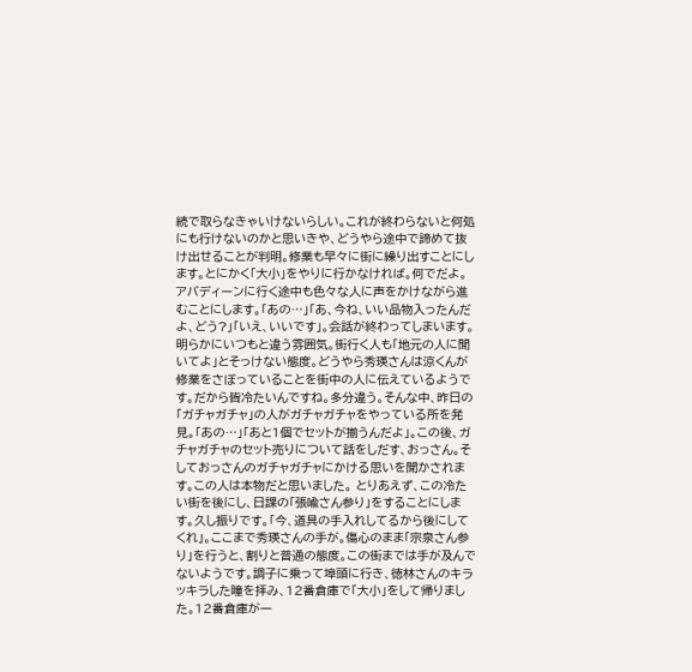続で取らなきゃいけないらしい。これが終わらないと何処にも行けないのかと思いきや、どうやら途中で諦めて抜け出せることが判明。修業も早々に街に繰り出すことにします。とにかく「大小」をやりに行かなければ。何でだよ。アバディーンに行く途中も色々な人に声をかけながら進むことにします。「あの…」「あ、今ね、いい品物入ったんだよ、どう?」「いえ、いいです」。会話が終わってしまいます。明らかにいつもと違う雰囲気。街行く人も「地元の人に聞いてよ」とそっけない態度。どうやら秀瑛さんは涼くんが修業をさぼっていることを街中の人に伝えているようです。だから皆冷たいんですね。多分違う。そんな中、昨日の「ガチャガチャ」の人がガチャガチャをやっている所を発見。「あの…」「あと1個でセットが揃うんだよ」。この後、ガチャガチャのセット売りについて話をしだす、おっさん。そしておっさんのガチャガチャにかける思いを聞かされます。この人は本物だと思いました。 とりあえず、この冷たい街を後にし、日課の「張喩さん参り」をすることにします。久し振りです。「今、道具の手入れしてるから後にしてくれ」。ここまで秀瑛さんの手が。傷心のまま「宗泉さん参り」を行うと、割りと普通の態度。この街までは手が及んでないようです。調子に乗って埠頭に行き、徳林さんのキラッキラした瞳を拝み、12番倉庫で「大小」をして帰りました。12番倉庫が一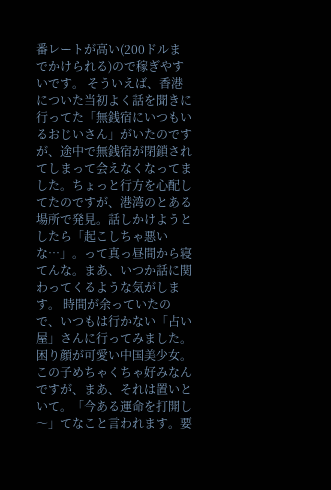番レートが高い(200ドルまでかけられる)ので稼ぎやすいです。 そういえば、香港についた当初よく話を聞きに行ってた「無銭宿にいつもいるおじいさん」がいたのですが、途中で無銭宿が閉鎖されてしまって会えなくなってました。ちょっと行方を心配してたのですが、港湾のとある場所で発見。話しかけようとしたら「起こしちゃ悪いな…」。って真っ昼間から寝てんな。まあ、いつか話に関わってくるような気がします。 時間が余っていたので、いつもは行かない「占い屋」さんに行ってみました。困り顔が可愛い中国美少女。この子めちゃくちゃ好みなんですが、まあ、それは置いといて。「今ある運命を打開し〜」てなこと言われます。要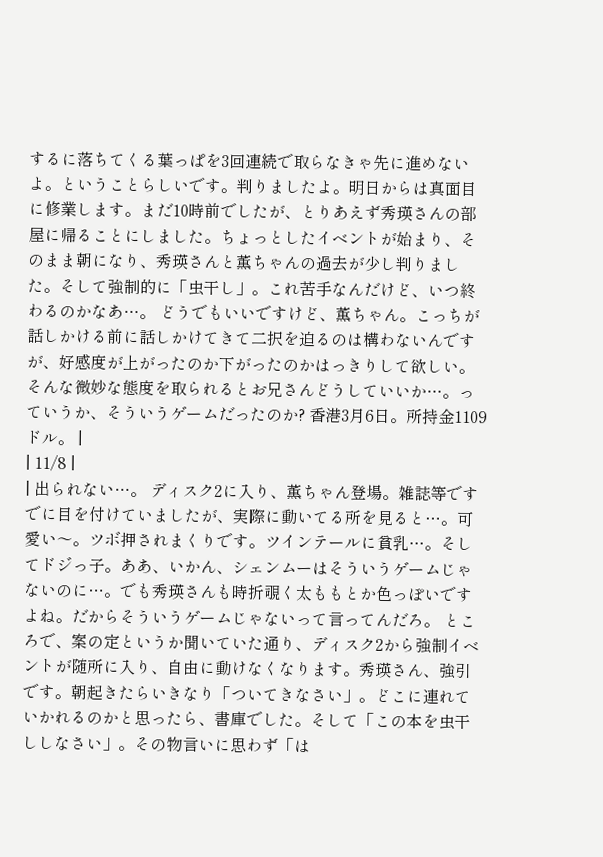するに落ちてくる葉っぱを3回連続で取らなきゃ先に進めないよ。ということらしいです。判りましたよ。明日からは真面目に修業します。まだ10時前でしたが、とりあえず秀瑛さんの部屋に帰ることにしました。ちょっとしたイベントが始まり、そのまま朝になり、秀瑛さんと薫ちゃんの過去が少し判りました。そして強制的に「虫干し」。これ苦手なんだけど、いつ終わるのかなあ…。 どうでもいいですけど、薫ちゃん。こっちが話しかける前に話しかけてきて二択を迫るのは構わないんですが、好感度が上がったのか下がったのかはっきりして欲しい。そんな微妙な態度を取られるとお兄さんどうしていいか…。っていうか、そういうゲームだったのか? 香港3月6日。所持金1109ドル。 |
| 11/8 |
| 出られない…。 ディスク2に入り、薫ちゃん登場。雑誌等ですでに目を付けていましたが、実際に動いてる所を見ると…。可愛い〜。ツボ押されまくりです。ツインテールに貧乳…。そしてドジっ子。ああ、いかん、シェンムーはそういうゲームじゃないのに…。でも秀瑛さんも時折覗く太ももとか色っぽいですよね。だからそういうゲームじゃないって言ってんだろ。 ところで、案の定というか聞いていた通り、ディスク2から強制イベントが随所に入り、自由に動けなくなります。秀瑛さん、強引です。朝起きたらいきなり「ついてきなさい」。どこに連れていかれるのかと思ったら、書庫でした。そして「この本を虫干ししなさい」。その物言いに思わず「は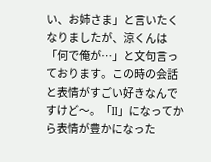い、お姉さま」と言いたくなりましたが、涼くんは「何で俺が…」と文句言っております。この時の会話と表情がすごい好きなんですけど〜。「II」になってから表情が豊かになった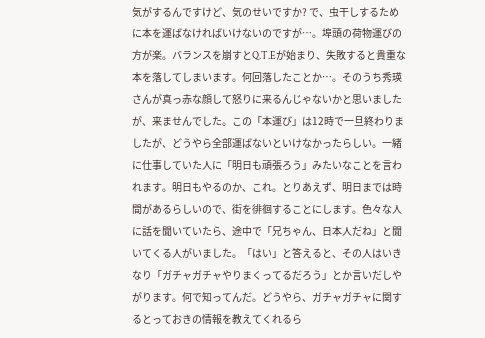気がするんですけど、気のせいですか? で、虫干しするために本を運ばなければいけないのですが…。埠頭の荷物運びの方が楽。バランスを崩すとQ.T.Eが始まり、失敗すると貴重な本を落してしまいます。何回落したことか…。そのうち秀瑛さんが真っ赤な顔して怒りに来るんじゃないかと思いましたが、来ませんでした。この「本運び」は12時で一旦終わりましたが、どうやら全部運ばないといけなかったらしい。一緒に仕事していた人に「明日も頑張ろう」みたいなことを言われます。明日もやるのか、これ。とりあえず、明日までは時間があるらしいので、街を徘徊することにします。色々な人に話を聞いていたら、途中で「兄ちゃん、日本人だね」と聞いてくる人がいました。「はい」と答えると、その人はいきなり「ガチャガチャやりまくってるだろう」とか言いだしやがります。何で知ってんだ。どうやら、ガチャガチャに関するとっておきの情報を教えてくれるら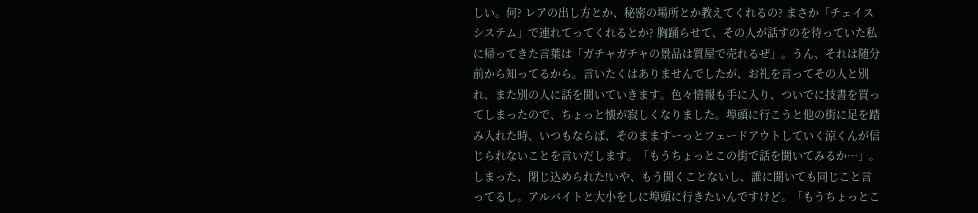しい。何? レアの出し方とか、秘密の場所とか教えてくれるの? まさか「チェイスシステム」で連れてってくれるとか? 胸踊らせて、その人が話すのを待っていた私に帰ってきた言葉は「ガチャガチャの景品は質屋で売れるぜ」。うん、それは随分前から知ってるから。言いたくはありませんでしたが、お礼を言ってその人と別れ、また別の人に話を聞いていきます。色々情報も手に入り、ついでに技書を買ってしまったので、ちょっと懐が寂しくなりました。埠頭に行こうと他の街に足を踏み入れた時、いつもならば、そのまますーっとフェードアウトしていく涼くんが信じられないことを言いだします。「もうちょっとこの街で話を聞いてみるか…」。しまった、閉じ込められた!いや、もう聞くことないし、誰に聞いても同じこと言ってるし。アルバイトと大小をしに埠頭に行きたいんですけど。「もうちょっとこ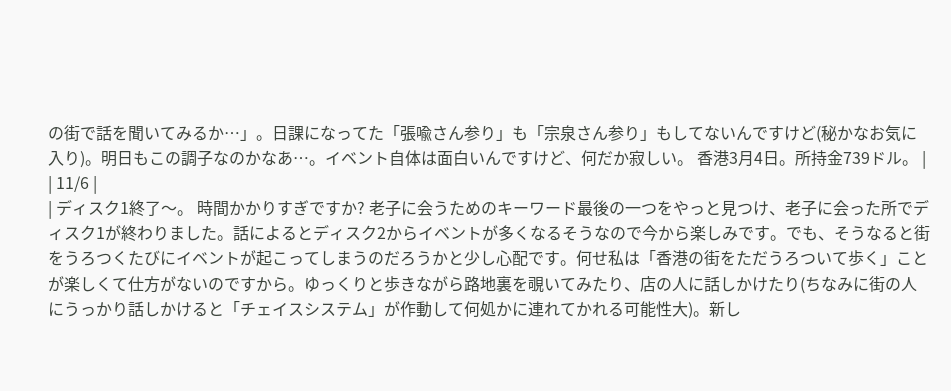の街で話を聞いてみるか…」。日課になってた「張喩さん参り」も「宗泉さん参り」もしてないんですけど(秘かなお気に入り)。明日もこの調子なのかなあ…。イベント自体は面白いんですけど、何だか寂しい。 香港3月4日。所持金739ドル。 |
| 11/6 |
| ディスク1終了〜。 時間かかりすぎですか? 老子に会うためのキーワード最後の一つをやっと見つけ、老子に会った所でディスク1が終わりました。話によるとディスク2からイベントが多くなるそうなので今から楽しみです。でも、そうなると街をうろつくたびにイベントが起こってしまうのだろうかと少し心配です。何せ私は「香港の街をただうろついて歩く」ことが楽しくて仕方がないのですから。ゆっくりと歩きながら路地裏を覗いてみたり、店の人に話しかけたり(ちなみに街の人にうっかり話しかけると「チェイスシステム」が作動して何処かに連れてかれる可能性大)。新し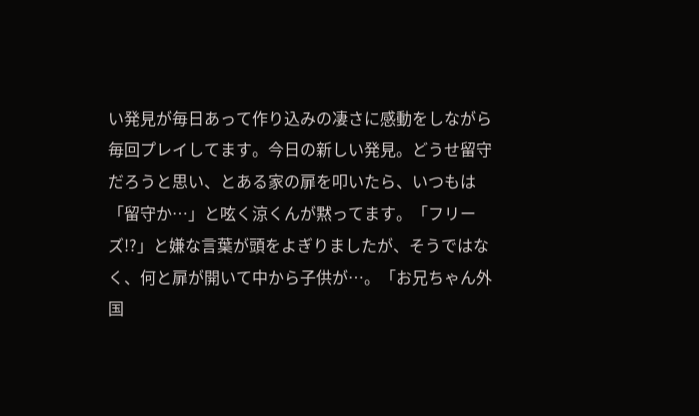い発見が毎日あって作り込みの凄さに感動をしながら毎回プレイしてます。今日の新しい発見。どうせ留守だろうと思い、とある家の扉を叩いたら、いつもは「留守か…」と呟く涼くんが黙ってます。「フリーズ!?」と嫌な言葉が頭をよぎりましたが、そうではなく、何と扉が開いて中から子供が…。「お兄ちゃん外国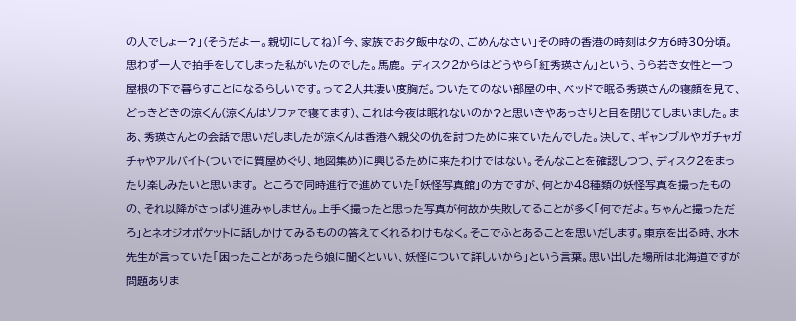の人でしょー?」(そうだよー。親切にしてね)「今、家族でお夕飯中なの、ごめんなさい」その時の香港の時刻は夕方6時30分頃。思わず一人で拍手をしてしまった私がいたのでした。馬鹿。 ディスク2からはどうやら「紅秀瑛さん」という、うら若き女性と一つ屋根の下で暮らすことになるらしいです。って2人共凄い度胸だ。ついたてのない部屋の中、ベッドで眠る秀瑛さんの寝顔を見て、どっきどきの涼くん(涼くんはソファで寝てます)、これは今夜は眠れないのか?と思いきやあっさりと目を閉じてしまいました。まあ、秀瑛さんとの会話で思いだしましたが涼くんは香港へ親父の仇を討つために来ていたんでした。決して、ギャンブルやガチャガチャやアルバイト(ついでに質屋めぐり、地図集め)に興じるために来たわけではない。そんなことを確認しつつ、ディスク2をまったり楽しみたいと思います。 ところで同時進行で進めていた「妖怪写真館」の方ですが、何とか48種類の妖怪写真を撮ったものの、それ以降がさっぱり進みゃしません。上手く撮ったと思った写真が何故か失敗してることが多く「何でだよ。ちゃんと撮っただろ」とネオジオポケットに話しかけてみるものの答えてくれるわけもなく。そこでふとあることを思いだします。東京を出る時、水木先生が言っていた「困ったことがあったら娘に聞くといい、妖怪について詳しいから」という言葉。思い出した場所は北海道ですが問題ありま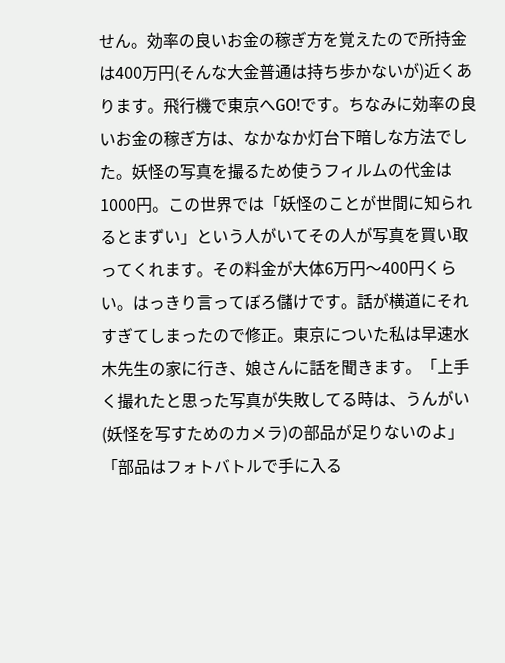せん。効率の良いお金の稼ぎ方を覚えたので所持金は400万円(そんな大金普通は持ち歩かないが)近くあります。飛行機で東京へGO!です。ちなみに効率の良いお金の稼ぎ方は、なかなか灯台下暗しな方法でした。妖怪の写真を撮るため使うフィルムの代金は1000円。この世界では「妖怪のことが世間に知られるとまずい」という人がいてその人が写真を買い取ってくれます。その料金が大体6万円〜400円くらい。はっきり言ってぼろ儲けです。話が横道にそれすぎてしまったので修正。東京についた私は早速水木先生の家に行き、娘さんに話を聞きます。「上手く撮れたと思った写真が失敗してる時は、うんがい(妖怪を写すためのカメラ)の部品が足りないのよ」「部品はフォトバトルで手に入る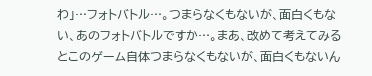わ」…フォトバトル…。つまらなくもないが、面白くもない、あのフォトバトルですか…。まあ、改めて考えてみるとこのゲーム自体つまらなくもないが、面白くもないん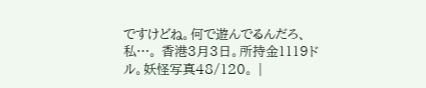ですけどね。何で遊んでるんだろ、私…。 香港3月3日。所持金1119ドル。妖怪写真48/120。 |